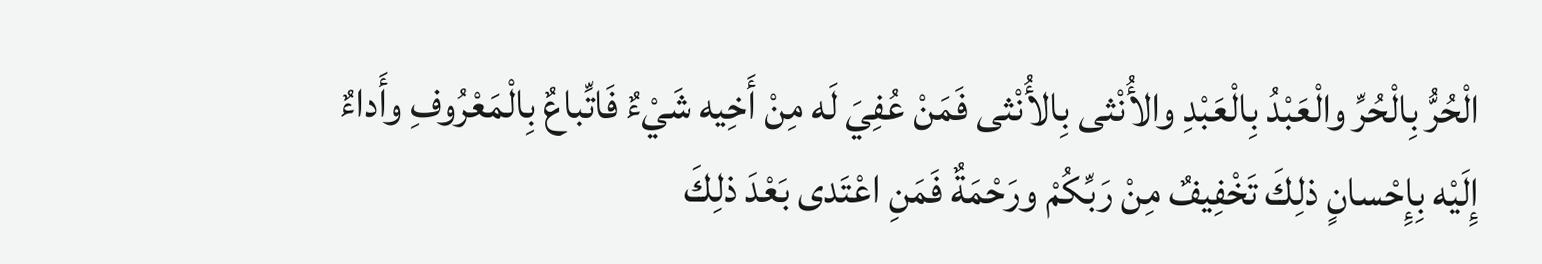الْحُرُّ بِالْحُرِّ والْعَبْدُ بِالْعَبْدِ والأُنْثى بِالأُنْثى فَمَنْ عُفِيَ لَه مِنْ أَخِيه شَيْءٌ فَاتِّباعٌ بِالْمَعْرُوفِ وأَداءٌ إِلَيْه بِإِحْسانٍ ذلِكَ تَخْفِيفٌ مِنْ رَبِّكُمْ ورَحْمَةٌ فَمَنِ اعْتَدى بَعْدَ ذلِكَ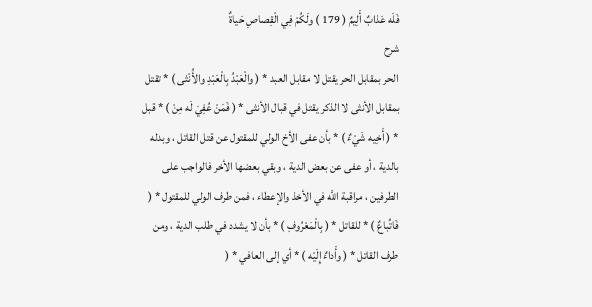فَلَه عَذابٌ أَلِيمٌ ( 179 ) ولَكُمْ فِي الْقِصاصِ حَياةٌ
شرح
الحر بمقابل الحر يقتل لا مقابل العبد * ( والْعَبْدُ بِالْعَبْدِ والأُنْثى ) * تقتل بمقابل الأنثى لا الذكر يقتل في قبال الأنثى * ( فَمَنْ عُفِيَ لَه مِنْ ) * قبل * ( أَخِيه شَيْءٌ ) * بأن عفى الأخ الولي للمقتول عن قتل القاتل ، وبدله بالدية ، أو عفى عن بعض الدية ، وبقي بعضها الأخر فالواجب على الطرفين ، مراقبة اللَّه في الأخذ والإعطاء ، فمن طرف الولي للمقتول * ( فَاتِّباعٌ ) * للقاتل * ( بِالْمَعْرُوفِ ) * بأن لا يشدد في طلب الدية ، ومن طرف القاتل * ( وأَداءٌ إِلَيْه ) * أي إلى العافي * (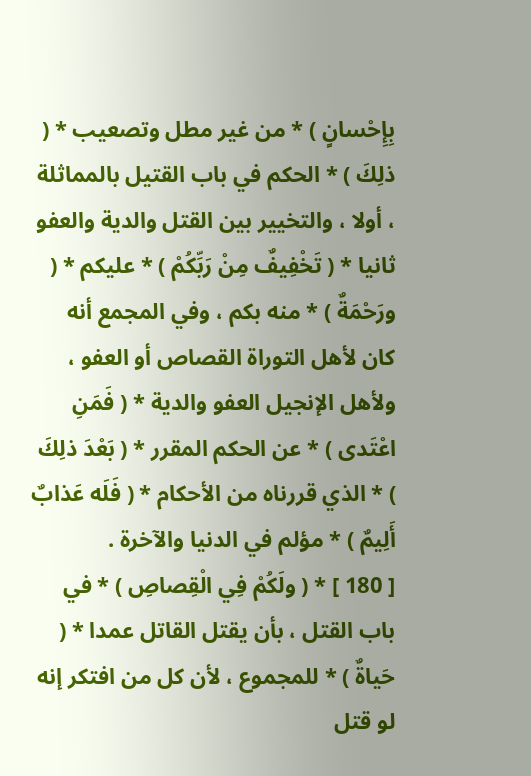بِإِحْسانٍ ) * من غير مطل وتصعيب * ( ذلِكَ ) * الحكم في باب القتيل بالمماثلة ، أولا ، والتخيير بين القتل والدية والعفو ثانيا * ( تَخْفِيفٌ مِنْ رَبِّكُمْ ) * عليكم * ( ورَحْمَةٌ ) * منه بكم ، وفي المجمع أنه كان لأهل التوراة القصاص أو العفو ، ولأهل الإنجيل العفو والدية * ( فَمَنِ اعْتَدى ) * عن الحكم المقرر * ( بَعْدَ ذلِكَ ) * الذي قررناه من الأحكام * ( فَلَه عَذابٌ أَلِيمٌ ) * مؤلم في الدنيا والآخرة .
[ 180 ] * ( ولَكُمْ فِي الْقِصاصِ ) * في باب القتل ، بأن يقتل القاتل عمدا * ( حَياةٌ ) * للمجموع ، لأن كل من افتكر إنه لو قتل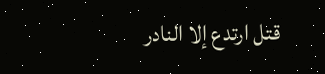قتل ارتدع إلا النادر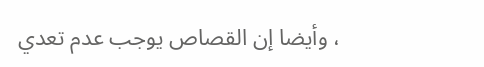، وأيضا إن القصاص يوجب عدم تعدي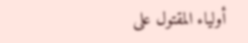أولياء المقتول على